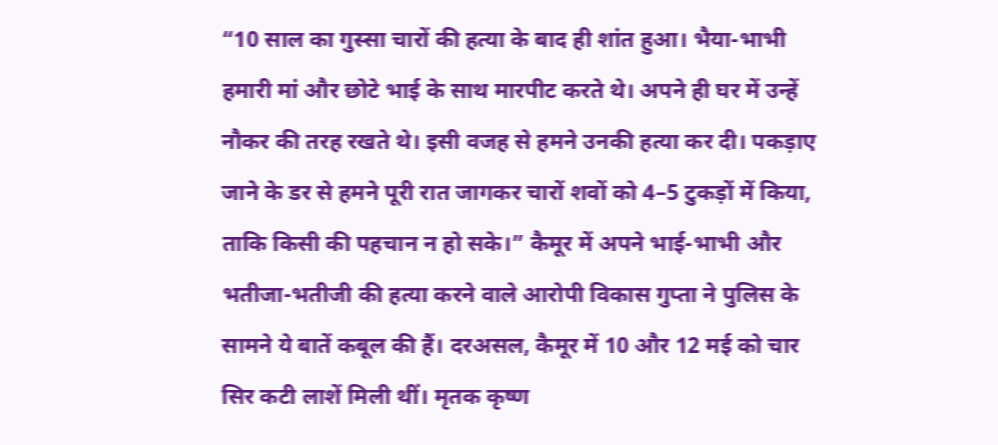“10 साल का गुस्सा चारों की हत्या के बाद ही शांत हुआ। भैया-भाभी हमारी मां और छोटे भाई के साथ मारपीट करते थे। अपने ही घर में उन्हें नौकर की तरह रखते थे। इसी वजह से हमने उनकी हत्या कर दी। पकड़ाए जाने के डर से हमने पूरी रात जागकर चारों शवों को 4–5 टुकड़ों में किया, ताकि किसी की पहचान न हो सके।” कैमूर में अपने भाई-भाभी और भतीजा-भतीजी की हत्या करने वाले आरोपी विकास गुप्ता ने पुलिस के सामने ये बातें कबूल की हैं। दरअसल, कैमूर में 10 और 12 मई को चार सिर कटी लाशें मिली थीं। मृतक कृष्ण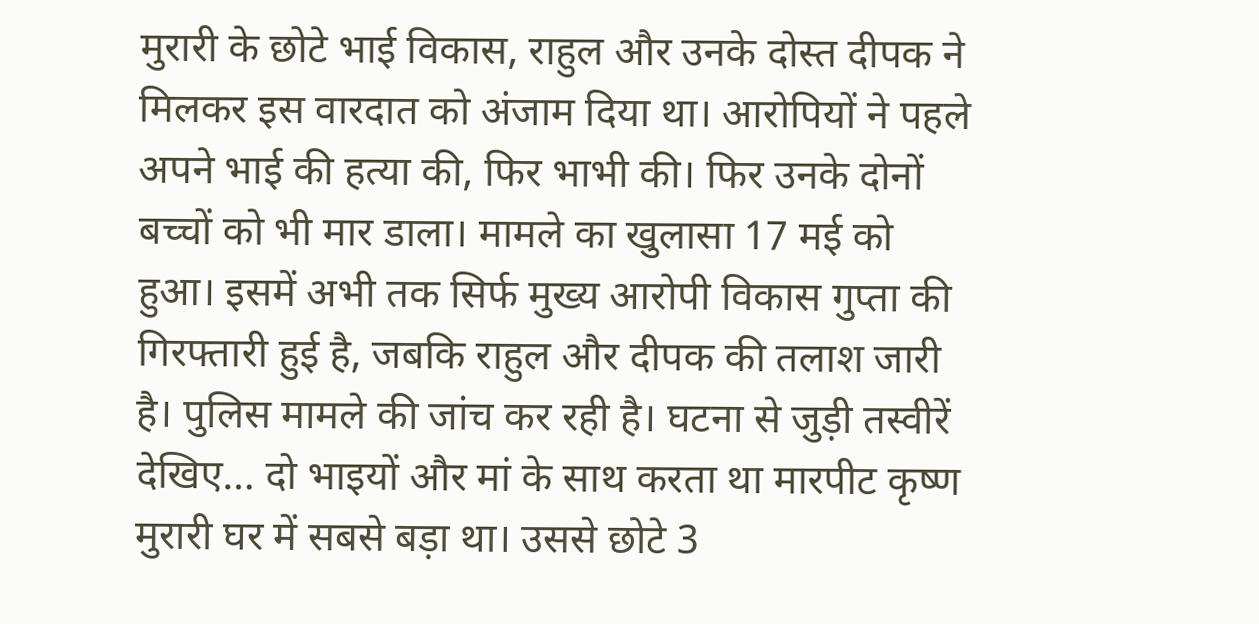मुरारी के छोटे भाई विकास, राहुल और उनके दोस्त दीपक ने मिलकर इस वारदात को अंजाम दिया था। आरोपियों ने पहले अपने भाई की हत्या की, फिर भाभी की। फिर उनके दोनों बच्चों को भी मार डाला। मामले का खुलासा 17 मई को हुआ। इसमें अभी तक सिर्फ मुख्य आरोपी विकास गुप्ता की गिरफ्तारी हुई है, जबकि राहुल और दीपक की तलाश जारी है। पुलिस मामले की जांच कर रही है। घटना से जुड़ी तस्वीरें देखिए… दो भाइयों और मां के साथ करता था मारपीट कृष्ण मुरारी घर में सबसे बड़ा था। उससे छोटे 3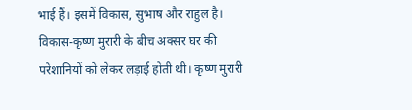भाई हैं। इसमें विकास, सुभाष और राहुल है। विकास-कृष्ण मुरारी के बीच अक्सर घर की परेशानियों को लेकर लड़ाई होती थी। कृष्ण मुरारी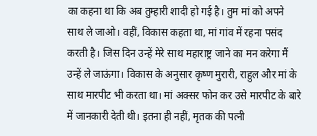का कहना था कि अब तुम्हारी शादी हो गई है। तुम मां को अपने साथ ले जाओ। वहीं, विकास कहता था, मां गांव में रहना पसंद करती है। जिस दिन उन्हें मेरे साथ महाराष्ट्र जाने का मन करेगा मैं उन्हें ले जाऊंगा। विकास के अनुसार कृष्ण मुरारी, राहुल और मां के साथ मारपीट भी करता था। मां अक्सर फोन कर उसे मारपीट के बारे में जानकारी देती थी। इतना ही नहीं, मृतक की पत्नी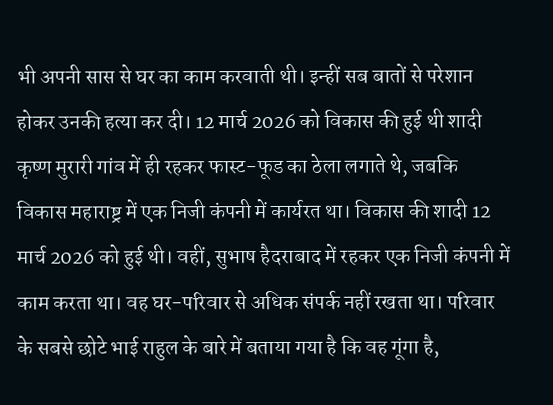भी अपनी सास से घर का काम करवाती थी। इन्हीं सब बातों से परेशान होकर उनकी हत्या कर दी। 12 मार्च 2026 को विकास की हुई थी शादी कृष्ण मुरारी गांव में ही रहकर फास्ट-फूड का ठेला लगाते थे, जबकि विकास महाराष्ट्र में एक निजी कंपनी में कार्यरत था। विकास की शादी 12 मार्च 2026 को हुई थी। वहीं, सुभाष हैदराबाद में रहकर एक निजी कंपनी में काम करता था। वह घर-परिवार से अधिक संपर्क नहीं रखता था। परिवार के सबसे छोटे भाई राहुल के बारे में बताया गया है कि वह गूंगा है,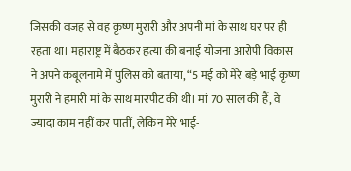जिसकी वजह से वह कृष्ण मुरारी और अपनी मां के साथ घर पर ही रहता था। महाराष्ट्र में बैठकर हत्या की बनाई योजना आरोपी विकास ने अपने कबूलनामे में पुलिस को बताया, “5 मई को मेरे बड़े भाई कृष्ण मुरारी ने हमारी मां के साथ मारपीट की थी। मां 70 साल की हैं, वे ज्यादा काम नहीं कर पातीं, लेकिन मेरे भाई-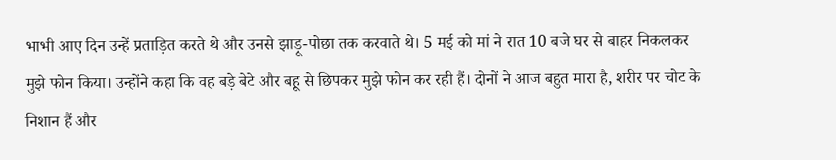भाभी आए दिन उन्हें प्रताड़ित करते थे और उनसे झाड़ू-पोछा तक करवाते थे। 5 मई को मां ने रात 10 बजे घर से बाहर निकलकर मुझे फोन किया। उन्होंने कहा कि वह बड़े बेटे और बहू से छिपकर मुझे फोन कर रही हैं। दोनों ने आज बहुत मारा है, शरीर पर चोट के निशान हैं और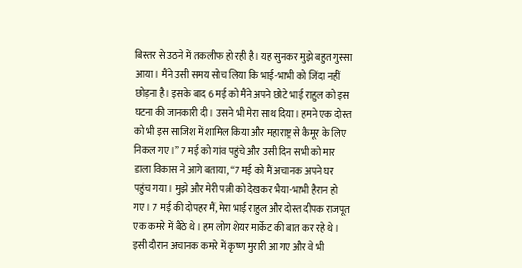बिस्तर से उठने में तकलीफ हो रही है। यह सुनकर मुझे बहुत गुस्सा आया। मैंने उसी समय सोच लिया कि भाई-भाभी को जिंदा नहीं छोड़ना है। इसके बाद 6 मई को मैंने अपने छोटे भाई राहुल को इस घटना की जानकारी दी। उसने भी मेरा साथ दिया। हमने एक दोस्त को भी इस साजिश में शामिल किया और महाराष्ट्र से कैमूर के लिए निकल गए।” 7 मई को गांव पहुंचे और उसी दिन सभी को मार डाला विकास ने आगे बताया, “7 मई को मैं अचानक अपने घर पहुंच गया। मुझे और मेरी पत्नी को देखकर भैया-भाभी हैरान हो गए। 7 मई की दोपहर मैं, मेरा भाई राहुल और दोस्त दीपक राजपूत एक कमरे में बैठे थे। हम लोग शेयर मार्केट की बात कर रहे थे। इसी दौरान अचानक कमरे में कृष्ण मुरारी आ गए और वे भी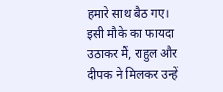हमारे साथ बैठ गए। इसी मौके का फायदा उठाकर मैं, राहुल और दीपक ने मिलकर उन्हें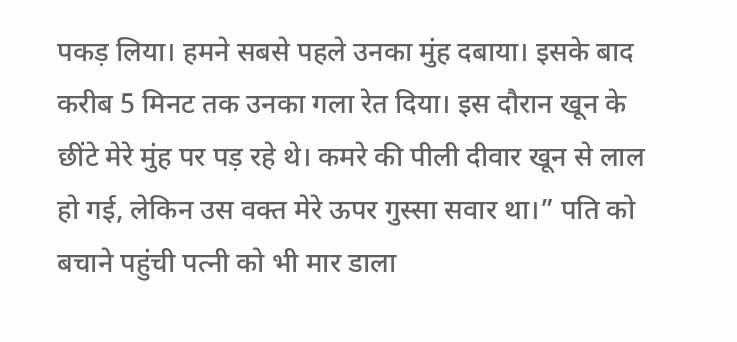पकड़ लिया। हमने सबसे पहले उनका मुंह दबाया। इसके बाद करीब 5 मिनट तक उनका गला रेत दिया। इस दौरान खून के छींटे मेरे मुंह पर पड़ रहे थे। कमरे की पीली दीवार खून से लाल हो गई, लेकिन उस वक्त मेरे ऊपर गुस्सा सवार था।” पति को बचाने पहुंची पत्नी को भी मार डाला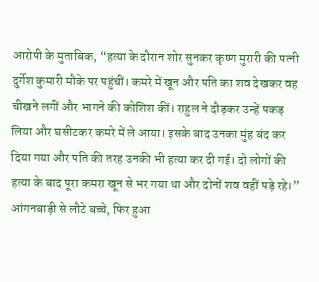आरोपी के मुताबिक, “हत्या के दौरान शोर सुनकर कृष्ण मुरारी की पत्नी दुर्गेश कुमारी मौके पर पहुंचीं। कमरे में खून और पति का शव देखकर वह चीखने लगीं और भागने की कोशिश कीं। राहुल ने दौड़कर उन्हें पकड़ लिया और घसीटकर कमरे में ले आया। इसके बाद उनका मुंह बंद कर दिया गया और पति की तरह उनकी भी हत्या कर दी गई। दो लोगों की हत्या के बाद पूरा कमरा खून से भर गया था और दोनों शव वहीं पड़े रहे।” आंगनबाड़ी से लौटे बच्चे, फिर हुआ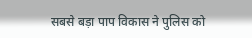सबसे बड़ा पाप विकास ने पुलिस को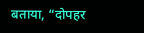बताया, “दोपहर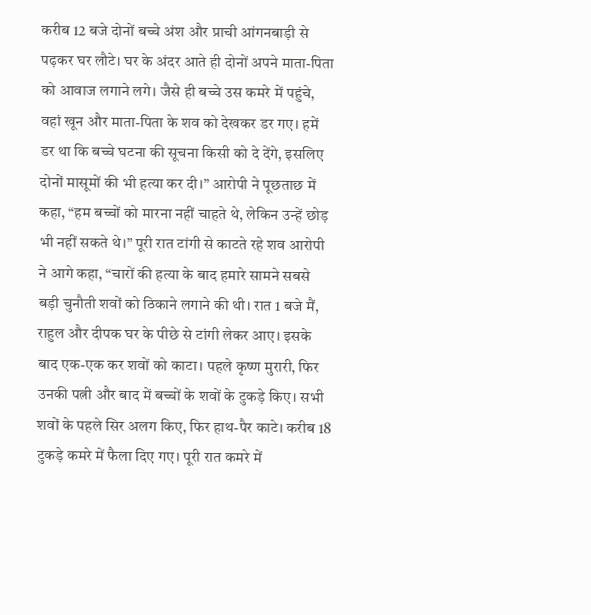करीब 12 बजे दोनों बच्चे अंश और प्राची आंगनबाड़ी से पढ़कर घर लौटे। घर के अंदर आते ही दोनों अपने माता-पिता को आवाज लगाने लगे। जैसे ही बच्चे उस कमरे में पहुंचे, वहां खून और माता-पिता के शव को देखकर डर गए। हमें डर था कि बच्चे घटना की सूचना किसी को दे देंगे, इसलिए दोनों मासूमों की भी हत्या कर दी।” आरोपी ने पूछताछ में कहा, “हम बच्चों को मारना नहीं चाहते थे, लेकिन उन्हें छोड़ भी नहीं सकते थे।” पूरी रात टांगी से काटते रहे शव आरोपी ने आगे कहा, “चारों की हत्या के बाद हमारे सामने सबसे बड़ी चुनौती शवों को ठिकाने लगाने की थी। रात 1 बजे मैं, राहुल और दीपक घर के पीछे से टांगी लेकर आए। इसके बाद एक-एक कर शवों को काटा। पहले कृष्ण मुरारी, फिर उनकी पत्नी और बाद में बच्चों के शवों के टुकड़े किए। सभी शवों के पहले सिर अलग किए, फिर हाथ-पैर काटे। करीब 18 टुकड़े कमरे में फैला दिए गए। पूरी रात कमरे में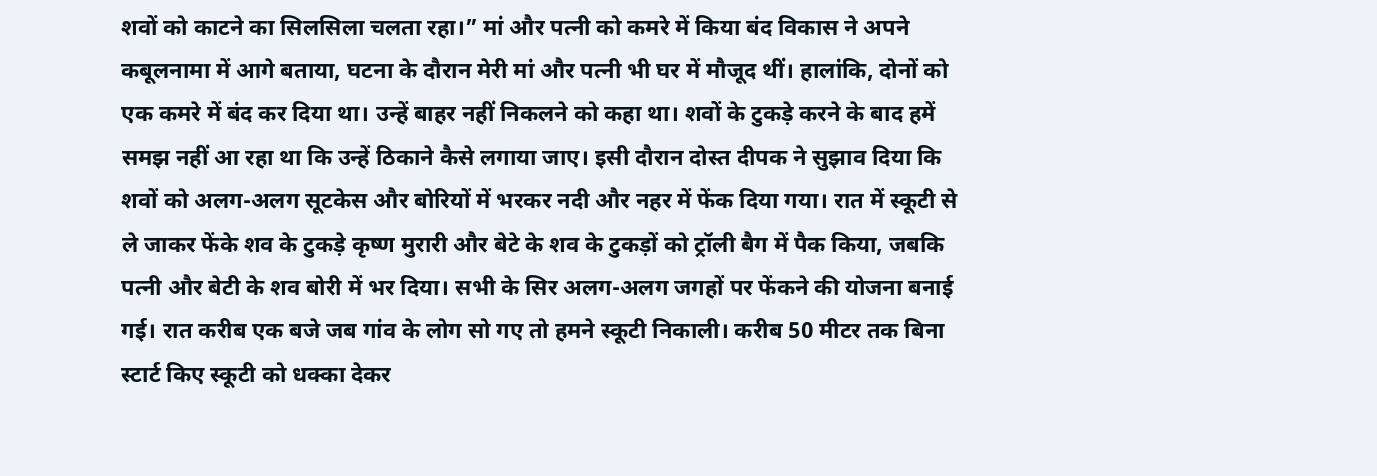शवों को काटने का सिलसिला चलता रहा।” मां और पत्नी को कमरे में किया बंद विकास ने अपने कबूलनामा में आगे बताया, घटना के दौरान मेरी मां और पत्नी भी घर में मौजूद थीं। हालांकि, दोनों को एक कमरे में बंद कर दिया था। उन्हें बाहर नहीं निकलने को कहा था। शवों के टुकड़े करने के बाद हमें समझ नहीं आ रहा था कि उन्हें ठिकाने कैसे लगाया जाए। इसी दौरान दोस्त दीपक ने सुझाव दिया कि शवों को अलग-अलग सूटकेस और बोरियों में भरकर नदी और नहर में फेंक दिया गया। रात में स्कूटी से ले जाकर फेंके शव के टुकड़े कृष्ण मुरारी और बेटे के शव के टुकड़ों को ट्रॉली बैग में पैक किया, जबकि पत्नी और बेटी के शव बोरी में भर दिया। सभी के सिर अलग-अलग जगहों पर फेंकने की योजना बनाई गई। रात करीब एक बजे जब गांव के लोग सो गए तो हमने स्कूटी निकाली। करीब 50 मीटर तक बिना स्टार्ट किए स्कूटी को धक्का देकर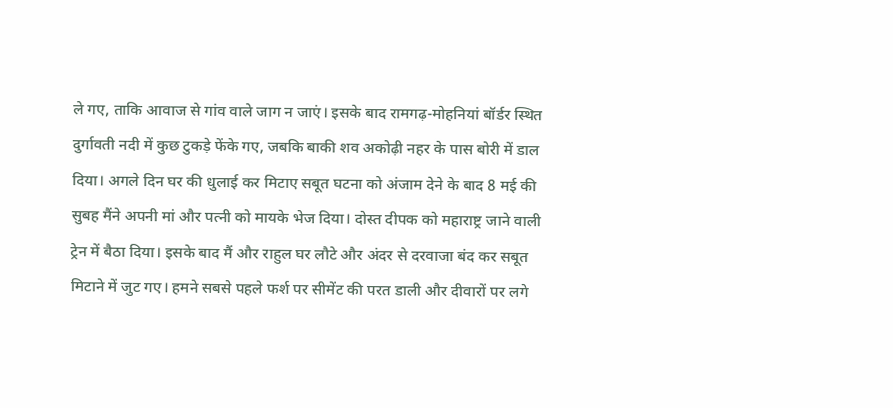ले गए, ताकि आवाज से गांव वाले जाग न जाएं। इसके बाद रामगढ़-मोहनियां बॉर्डर स्थित दुर्गावती नदी में कुछ टुकड़े फेंके गए, जबकि बाकी शव अकोढ़ी नहर के पास बोरी में डाल दिया। अगले दिन घर की धुलाई कर मिटाए सबूत घटना को अंजाम देने के बाद 8 मई की सुबह मैंने अपनी मां और पत्नी को मायके भेज दिया। दोस्त दीपक को महाराष्ट्र जाने वाली ट्रेन में बैठा दिया। इसके बाद मैं और राहुल घर लौटे और अंदर से दरवाजा बंद कर सबूत मिटाने में जुट गए। हमने सबसे पहले फर्श पर सीमेंट की परत डाली और दीवारों पर लगे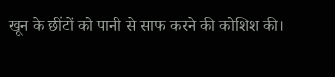खून के छींटों को पानी से साफ करने की कोशिश की।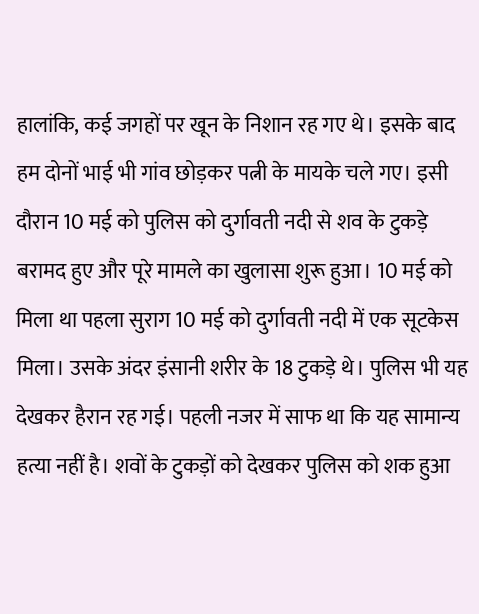हालांकि, कई जगहों पर खून के निशान रह गए थे। इसके बाद हम दोनों भाई भी गांव छोड़कर पत्नी के मायके चले गए। इसी दौरान 10 मई को पुलिस को दुर्गावती नदी से शव के टुकड़े बरामद हुए और पूरे मामले का खुलासा शुरू हुआ। 10 मई को मिला था पहला सुराग 10 मई को दुर्गावती नदी में एक सूटकेस मिला। उसके अंदर इंसानी शरीर के 18 टुकड़े थे। पुलिस भी यह देखकर हैरान रह गई। पहली नजर में साफ था कि यह सामान्य हत्या नहीं है। शवों के टुकड़ों को देखकर पुलिस को शक हुआ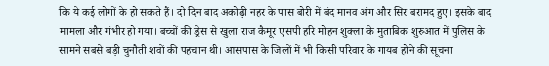कि ये कई लोगों के हो सकते हैं। दो दिन बाद अकोढ़ी नहर के पास बोरी में बंद मानव अंग और सिर बरामद हुए। इसके बाद मामला और गंभीर हो गया। बच्चों की ड्रेस से खुला राज कैमूर एसपी हरि मोहन शुक्ला के मुताबिक शुरुआत में पुलिस के सामने सबसे बड़ी चुनौती शवों की पहचान थी। आसपास के जिलों में भी किसी परिवार के गायब होने की सूचना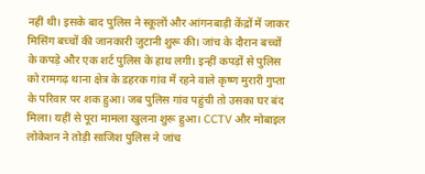नहीं थी। इसके बाद पुलिस ने स्कूलों और आंगनबाड़ी केंद्रों में जाकर मिसिंग बच्चों की जानकारी जुटानी शुरू की। जांच के दौरान बच्चों के कपड़े और एक शर्ट पुलिस के हाथ लगी। इन्हीं कपड़ों से पुलिस को रामगढ़ थाना क्षेत्र के डहरक गांव में रहने वाले कृष्ण मुरारी गुप्ता के परिवार पर शक हुआ। जब पुलिस गांव पहुंची तो उसका घर बंद मिला। यहीं से पूरा मामला खुलना शुरू हुआ। CCTV और मोबाइल लोकेशन ने तोड़ी साजिश पुलिस ने जांच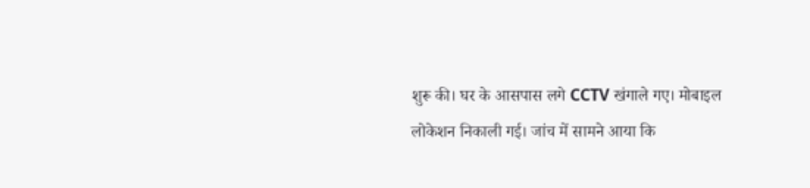शुरू की। घर के आसपास लगे CCTV खंगाले गए। मोबाइल लोकेशन निकाली गई। जांच में सामने आया कि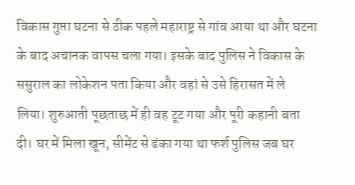विकास गुप्ता घटना से ठीक पहले महाराष्ट्र से गांव आया था और घटना के बाद अचानक वापस चला गया। इसके बाद पुलिस ने विकास के ससुराल का लोकेशन पता किया और वहां से उसे हिरासत में ले लिया। शुरुआती पूछताछ में ही वह टूट गया और पूरी कहानी बता दी। घर में मिला खून, सीमेंट से ढंका गया था फर्श पुलिस जब घर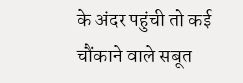के अंदर पहुंची तो कई चौंकाने वाले सबूत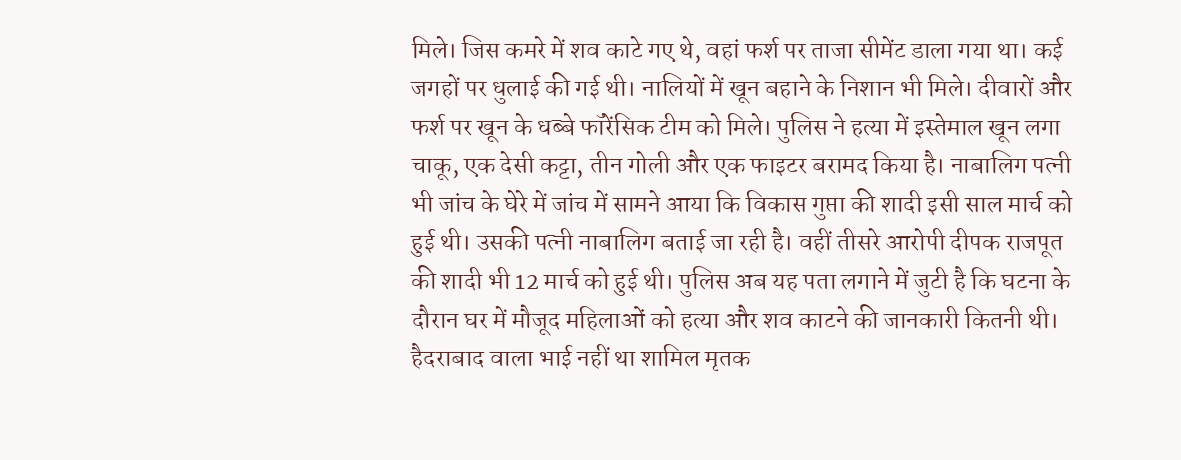मिले। जिस कमरे में शव काटे गए थे, वहां फर्श पर ताजा सीमेंट डाला गया था। कई जगहों पर धुलाई की गई थी। नालियों में खून बहाने के निशान भी मिले। दीवारों और फर्श पर खून के धब्बे फॉरेंसिक टीम को मिले। पुलिस ने हत्या में इस्तेमाल खून लगा चाकू, एक देसी कट्टा, तीन गोली और एक फाइटर बरामद किया है। नाबालिग पत्नी भी जांच के घेरे में जांच में सामने आया कि विकास गुप्ता की शादी इसी साल मार्च को हुई थी। उसकी पत्नी नाबालिग बताई जा रही है। वहीं तीसरे आरोपी दीपक राजपूत की शादी भी 12 मार्च को हुई थी। पुलिस अब यह पता लगाने में जुटी है कि घटना के दौरान घर में मौजूद महिलाओं को हत्या और शव काटने की जानकारी कितनी थी। हैदराबाद वाला भाई नहीं था शामिल मृतक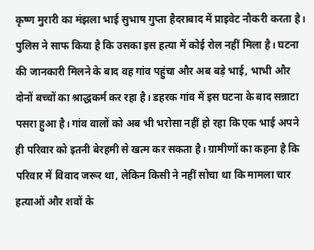कृष्ण मुरारी का मंझला भाई सुभाष गुप्ता हैदराबाद में प्राइवेट नौकरी करता है। पुलिस ने साफ किया है कि उसका इस हत्या में कोई रोल नहीं मिला है। घटना की जानकारी मिलने के बाद वह गांव पहुंचा और अब बड़े भाई, भाभी और दोनों बच्चों का श्राद्धकर्म कर रहा है। डहरक गांव में इस घटना के बाद सन्नाटा पसरा हुआ है। गांव वालों को अब भी भरोसा नहीं हो रहा कि एक भाई अपने ही परिवार को इतनी बेरहमी से खत्म कर सकता है। ग्रामीणों का कहना है कि परिवार में विवाद जरूर था, लेकिन किसी ने नहीं सोचा था कि मामला चार हत्याओं और शवों के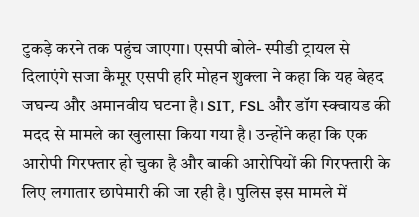टुकड़े करने तक पहुंच जाएगा। एसपी बोले- स्पीडी ट्रायल से दिलाएंगे सजा कैमूर एसपी हरि मोहन शुक्ला ने कहा कि यह बेहद जघन्य और अमानवीय घटना है। SIT, FSL और डॉग स्क्वायड की मदद से मामले का खुलासा किया गया है। उन्होंने कहा कि एक आरोपी गिरफ्तार हो चुका है और बाकी आरोपियों की गिरफ्तारी के लिए लगातार छापेमारी की जा रही है। पुलिस इस मामले में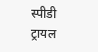स्पीडी ट्रायल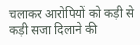चलाकर आरोपियों को कड़ी से कड़ी सजा दिलाने की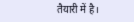तैयारी में है।